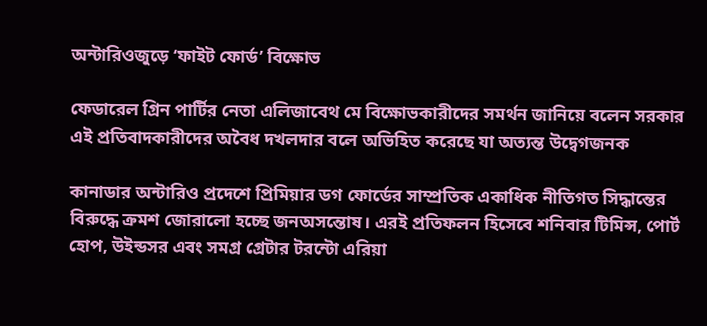অন্টারিওজুড়ে ‘ফাইট ফোর্ড’ বিক্ষোভ

ফেডারেল গ্রিন পার্টির নেতা এলিজাবেথ মে বিক্ষোভকারীদের সমর্থন জানিয়ে বলেন সরকার এই প্রতিবাদকারীদের অবৈধ দখলদার বলে অভিহিত করেছে যা অত্যন্ত উদ্বেগজনক

কানাডার অন্টারিও প্রদেশে প্রিমিয়ার ডগ ফোর্ডের সাম্প্রতিক একাধিক নীতিগত সিদ্ধান্তের বিরুদ্ধে ক্রমশ জোরালো হচ্ছে জনঅসন্তোষ। এরই প্রতিফলন হিসেবে শনিবার টিমিন্স, পোর্ট হোপ, উইন্ডসর এবং সমগ্র গ্রেটার টরন্টো এরিয়া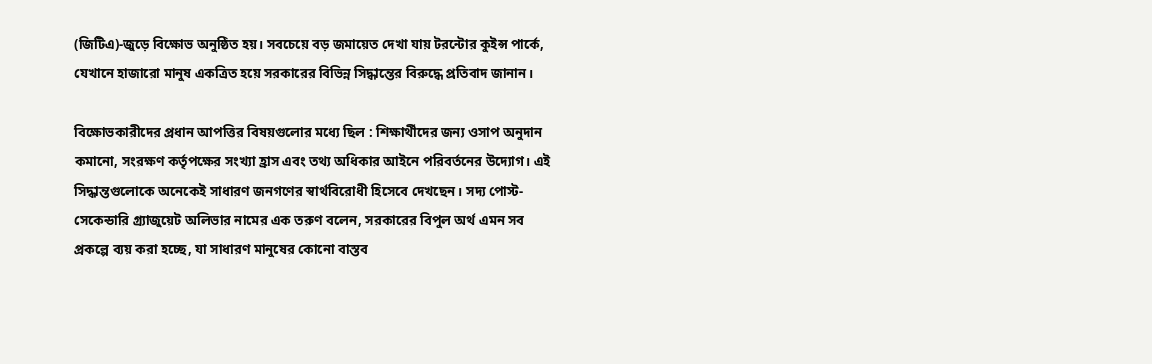(জিটিএ)-জুড়ে বিক্ষোভ অনুষ্ঠিত হয়। সবচেয়ে বড় জমায়েত দেখা যায় টরন্টোর কুইন্স পার্কে, যেখানে হাজারো মানুষ একত্রিত হয়ে সরকারের বিভিন্ন সিদ্ধান্তের বিরুদ্ধে প্রতিবাদ জানান।

বিক্ষোভকারীদের প্রধান আপত্তির বিষয়গুলোর মধ্যে ছিল : শিক্ষার্থীদের জন্য ওসাপ অনুদান কমানো, সংরক্ষণ কর্তৃপক্ষের সংখ্যা হ্রাস এবং তথ্য অধিকার আইনে পরিবর্তনের উদ্যোগ। এই সিদ্ধান্তগুলোকে অনেকেই সাধারণ জনগণের স্বার্থবিরোধী হিসেবে দেখছেন। সদ্য পোস্ট-সেকেন্ডারি গ্র্যাজুয়েট অলিভার নামের এক তরুণ বলেন, সরকারের বিপুল অর্থ এমন সব প্রকল্পে ব্যয় করা হচ্ছে, যা সাধারণ মানুষের কোনো বাস্তব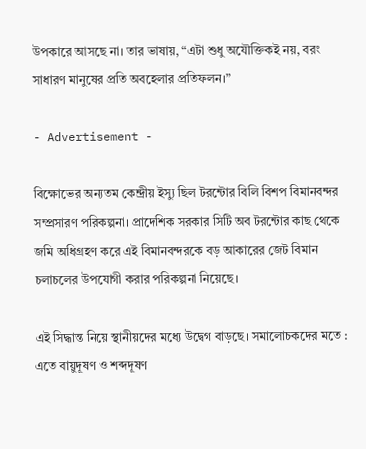উপকারে আসছে না। তার ভাষায়, “এটা শুধু অযৌক্তিকই নয়, বরং সাধারণ মানুষের প্রতি অবহেলার প্রতিফলন।”

- Advertisement -

বিক্ষোভের অন্যতম কেন্দ্রীয় ইস্যু ছিল টরন্টোর বিলি বিশপ বিমানবন্দর সম্প্রসারণ পরিকল্পনা। প্রাদেশিক সরকার সিটি অব টরন্টোর কাছ থেকে জমি অধিগ্রহণ করে এই বিমানবন্দরকে বড় আকারের জেট বিমান চলাচলের উপযোগী করার পরিকল্পনা নিয়েছে।

এই সিদ্ধান্ত নিয়ে স্থানীয়দের মধ্যে উদ্বেগ বাড়ছে। সমালোচকদের মতে : এতে বায়ুদূষণ ও শব্দদূষণ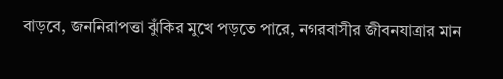বাড়বে, জননিরাপত্তা ঝুঁকির মুখে পড়তে পারে, নগরবাসীর জীবনযাত্রার মান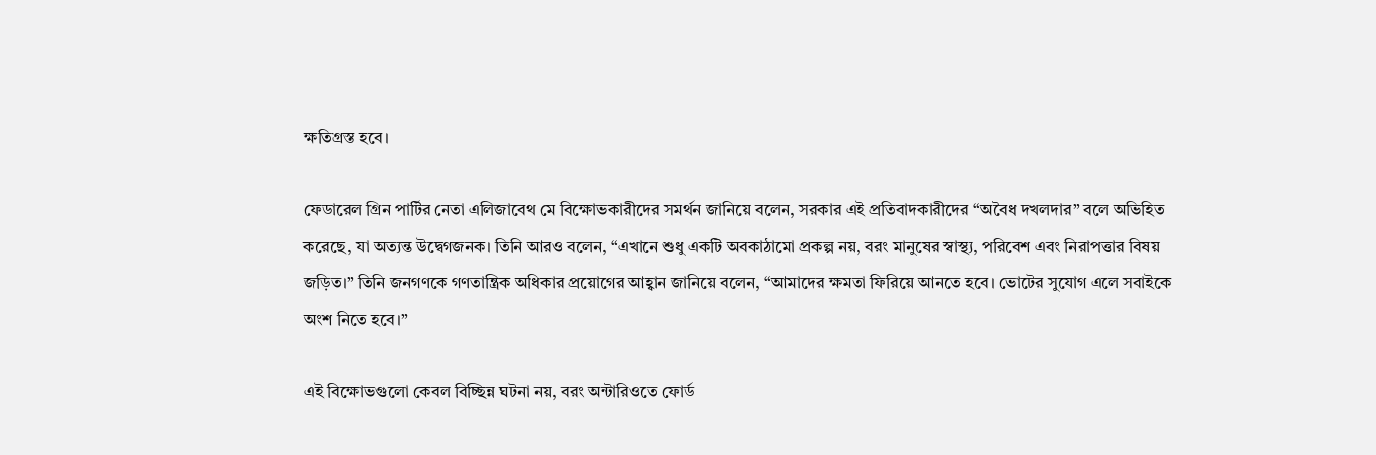ক্ষতিগ্রস্ত হবে।

ফেডারেল গ্রিন পার্টির নেতা এলিজাবেথ মে বিক্ষোভকারীদের সমর্থন জানিয়ে বলেন, সরকার এই প্রতিবাদকারীদের “অবৈধ দখলদার” বলে অভিহিত করেছে, যা অত্যন্ত উদ্বেগজনক। তিনি আরও বলেন, “এখানে শুধু একটি অবকাঠামো প্রকল্প নয়, বরং মানুষের স্বাস্থ্য, পরিবেশ এবং নিরাপত্তার বিষয় জড়িত।” তিনি জনগণকে গণতান্ত্রিক অধিকার প্রয়োগের আহ্বান জানিয়ে বলেন, “আমাদের ক্ষমতা ফিরিয়ে আনতে হবে। ভোটের সুযোগ এলে সবাইকে অংশ নিতে হবে।”

এই বিক্ষোভগুলো কেবল বিচ্ছিন্ন ঘটনা নয়, বরং অন্টারিওতে ফোর্ড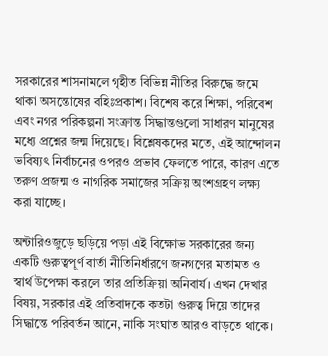সরকারের শাসনামলে গৃহীত বিভিন্ন নীতির বিরুদ্ধে জমে থাকা অসন্তোষের বহিঃপ্রকাশ। বিশেষ করে শিক্ষা, পরিবেশ এবং নগর পরিকল্পনা সংক্রান্ত সিদ্ধান্তগুলো সাধারণ মানুষের মধ্যে প্রশ্নের জন্ম দিয়েছে। বিশ্লেষকদের মতে, এই আন্দোলন ভবিষ্যৎ নির্বাচনের ওপরও প্রভাব ফেলতে পারে, কারণ এতে তরুণ প্রজন্ম ও নাগরিক সমাজের সক্রিয় অংশগ্রহণ লক্ষ্য করা যাচ্ছে।

অন্টারিওজুড়ে ছড়িয়ে পড়া এই বিক্ষোভ সরকারের জন্য একটি গুরুত্বপূর্ণ বার্তা নীতিনির্ধারণে জনগণের মতামত ও স্বার্থ উপেক্ষা করলে তার প্রতিক্রিয়া অনিবার্য। এখন দেখার বিষয়, সরকার এই প্রতিবাদকে কতটা গুরুত্ব দিয়ে তাদের সিদ্ধান্তে পরিবর্তন আনে, নাকি সংঘাত আরও বাড়তে থাকে।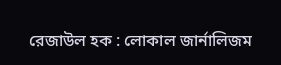রেজাউল হক : লোকাল জার্নালিজম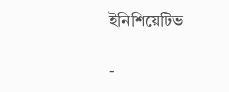ইনিশিয়েটিভ

-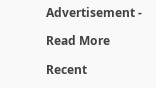Advertisement -

Read More

Recent